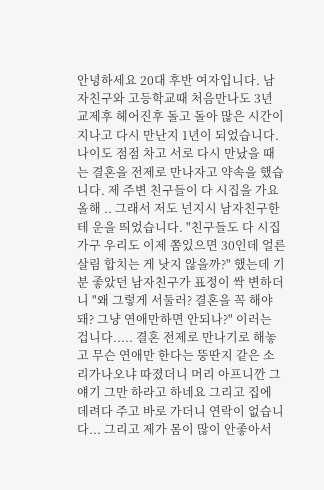안녕하세요 20대 후반 여자입니다. 남자친구와 고등학교때 처음만나도 3년 교제후 헤어진후 돌고 돌아 많은 시간이 지나고 다시 만난지 1년이 되었습니다. 나이도 점점 차고 서로 다시 만났을 때는 결혼을 전제로 만나자고 약속을 했습니다. 제 주변 친구들이 다 시집을 가요 올해 .. 그래서 저도 넌지시 남자친구한테 운을 띄었습니다. "친구들도 다 시집가구 우리도 이제 쫌있으면 30인데 얼른 살림 합치는 게 낫지 않을까?" 했는데 기분 좋았던 남자친구가 표정이 싹 변하더니 "왜 그렇게 서둘러? 결혼을 꼭 해야돼? 그냥 연애만하면 안되나?" 이러는 겁니다..... 결혼 전제로 만나기로 해놓고 무슨 연애만 한다는 뚱딴지 같은 소리가나오냐 따졌더니 머리 아프니깐 그얘기 그만 하라고 하네요 그리고 집에 데려다 주고 바로 가더니 연락이 없습니다... 그리고 제가 몸이 많이 안좋아서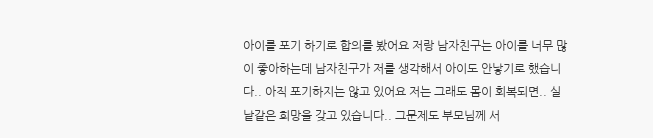아이를 포기 하기로 합의를 봤어요 저랑 남자친구는 아이를 너무 많이 좋아하는데 남자친구가 저를 생각해서 아이도 안낳기로 했습니다.. 아직 포기하지는 않고 있어요 저는 그래도 몸이 회복되면.. 실낱같은 희망을 갖고 있습니다.. 그문제도 부모님께 서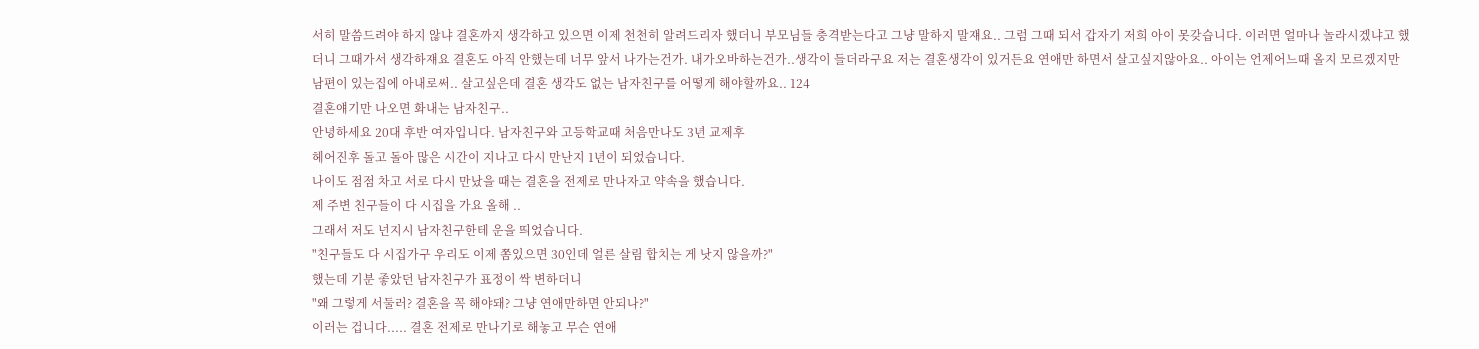서히 말씀드려야 하지 않냐 결혼까지 생각하고 있으면 이제 천천히 알려드리자 했더니 부모님들 충격받는다고 그냥 말하지 말쟤요.. 그럼 그때 되서 갑자기 저희 아이 못갖습니다. 이러면 얼마나 놀라시겠냐고 했더니 그때가서 생각하쟤요 결혼도 아직 안했는데 너무 앞서 나가는건가. 내가오바하는건가..생각이 들더라구요 저는 결혼생각이 있거든요 연애만 하면서 살고싶지않아요.. 아이는 언제어느때 올지 모르겠지만 남편이 있는집에 아내로써.. 살고싶은데 결혼 생각도 없는 남자친구를 어떻게 해야할까요.. 124
결혼얘기만 나오면 화내는 남자친구..
안녕하세요 20대 후반 여자입니다. 남자친구와 고등학교때 처음만나도 3년 교제후
헤어진후 돌고 돌아 많은 시간이 지나고 다시 만난지 1년이 되었습니다.
나이도 점점 차고 서로 다시 만났을 때는 결혼을 전제로 만나자고 약속을 했습니다.
제 주변 친구들이 다 시집을 가요 올해 ..
그래서 저도 넌지시 남자친구한테 운을 띄었습니다.
"친구들도 다 시집가구 우리도 이제 쫌있으면 30인데 얼른 살림 합치는 게 낫지 않을까?"
했는데 기분 좋았던 남자친구가 표정이 싹 변하더니
"왜 그렇게 서둘러? 결혼을 꼭 해야돼? 그냥 연애만하면 안되나?"
이러는 겁니다..... 결혼 전제로 만나기로 해놓고 무슨 연애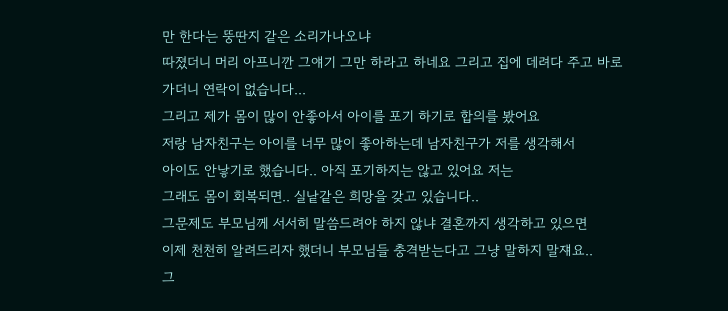만 한다는 뚱딴지 같은 소리가나오냐
따졌더니 머리 아프니깐 그얘기 그만 하라고 하네요 그리고 집에 데려다 주고 바로
가더니 연락이 없습니다...
그리고 제가 몸이 많이 안좋아서 아이를 포기 하기로 합의를 봤어요
저랑 남자친구는 아이를 너무 많이 좋아하는데 남자친구가 저를 생각해서
아이도 안낳기로 했습니다.. 아직 포기하지는 않고 있어요 저는
그래도 몸이 회복되면.. 실낱같은 희망을 갖고 있습니다..
그문제도 부모님께 서서히 말씀드려야 하지 않냐 결혼까지 생각하고 있으면
이제 천천히 알려드리자 했더니 부모님들 충격받는다고 그냥 말하지 말쟤요..
그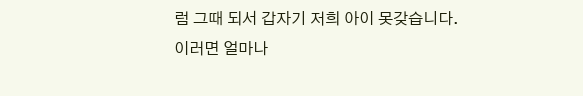럼 그때 되서 갑자기 저희 아이 못갖습니다.
이러면 얼마나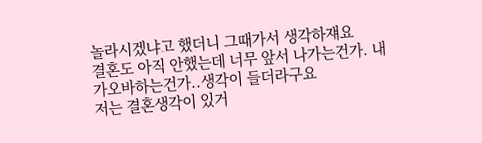놀라시겠냐고 했더니 그때가서 생각하쟤요
결혼도 아직 안했는데 너무 앞서 나가는건가. 내가오바하는건가..생각이 들더라구요
저는 결혼생각이 있거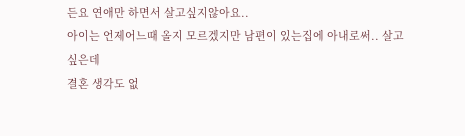든요 연애만 하면서 살고싶지않아요..
아이는 언제어느때 올지 모르겠지만 남편이 있는집에 아내로써.. 살고싶은데
결혼 생각도 없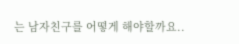는 남자친구를 어떻게 해야할까요..